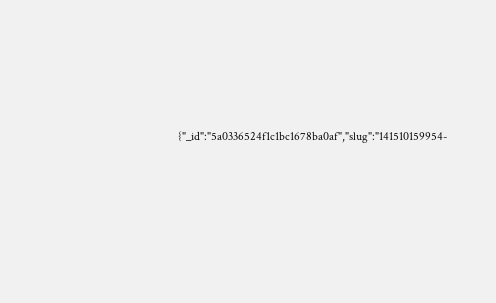{"_id":"5a0336524f1c1bc1678ba0af","slug":"141510159954-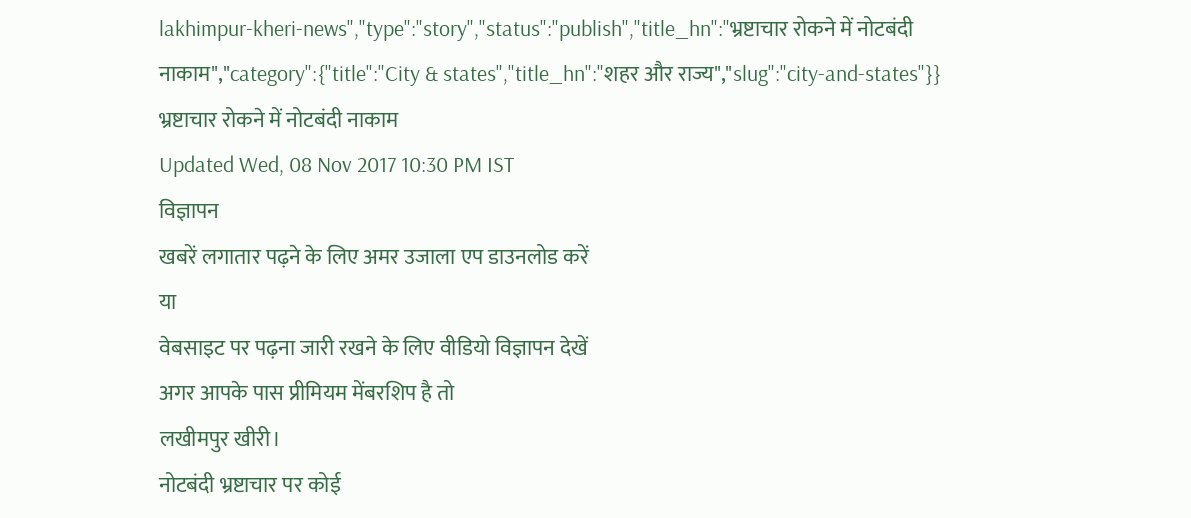lakhimpur-kheri-news","type":"story","status":"publish","title_hn":"भ्रष्टाचार रोकने में नोटबंदी नाकाम","category":{"title":"City & states","title_hn":"शहर और राज्य","slug":"city-and-states"}}
भ्रष्टाचार रोकने में नोटबंदी नाकाम
Updated Wed, 08 Nov 2017 10:30 PM IST
विज्ञापन
खबरें लगातार पढ़ने के लिए अमर उजाला एप डाउनलोड करें
या
वेबसाइट पर पढ़ना जारी रखने के लिए वीडियो विज्ञापन देखें
अगर आपके पास प्रीमियम मेंबरशिप है तो
लखीमपुर खीरी।
नोटबंदी भ्रष्टाचार पर कोई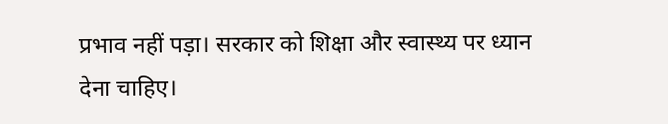प्रभाव नहीं पड़ा। सरकार को शिक्षा और स्वास्थ्य पर ध्यान देना चाहिए।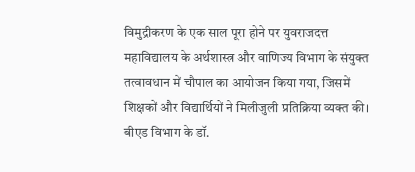विमुद्रीकरण के एक साल पूरा होने पर युवराजदत्त महाविद्यालय के अर्थशास्त्र और वाणिज्य विभाग के संयुक्त तत्वावधान में चौपाल का आयोजन किया गया, जिसमें शिक्षकों और विद्यार्थियों ने मिलीजुली प्रतिक्रिया व्यक्त की।
बीएड विभाग के डॉ.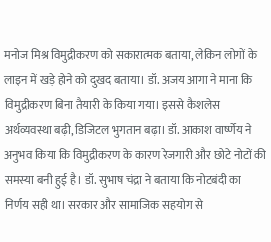मनोज मिश्र विमुद्रीकरण को सकारात्मक बताया, लेकिन लोगों के लाइन में खड़े होने को दुखद बताया। डॉ. अजय आगा ने माना कि विमुद्रीकरण बिना तैयारी के किया गया। इससे कैशलेस अर्थव्यवस्था बढ़ी, डिजिटल भुगतान बढ़ा। डॉ. आकाश वार्ष्णेय ने अनुभव किया कि विमुद्रीकरण के कारण रेजगारी और छोटे नोटों की समस्या बनी हुई है। डॉ. सुभाष चंद्रा ने बताया कि नोटबंदी का निर्णय सही था। सरकार और सामाजिक सहयोग से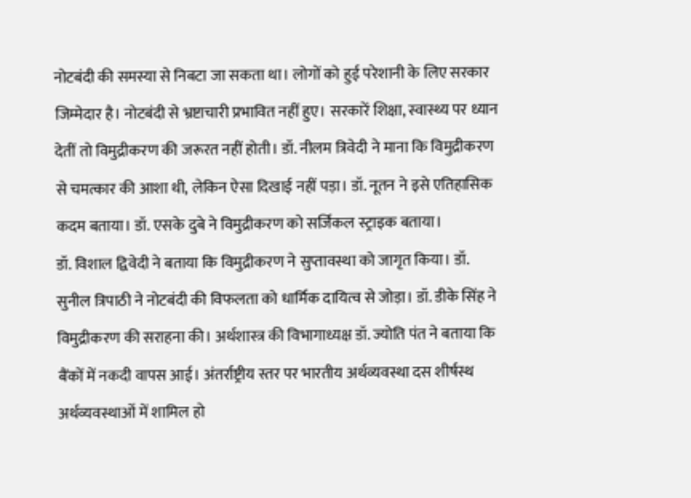नोटबंदी की समस्या से निबटा जा सकता था। लोगों को हुई परेशानी के लिए सरकार जिम्मेदार है। नोटबंदी से भ्रष्टाचारी प्रभावित नहीं हुए। सरकारें शिक्षा, स्वास्थ्य पर ध्यान देतीं तो विमुद्रीकरण की जरूरत नहीं होती। डॉ. नीलम त्रिवेदी ने माना कि विमुद्रीकरण से चमत्कार की आशा थी, लेकिन ऐसा दिखाई नहीं पड़ा। डॉ. नूतन ने इसे एतिहासिक कदम बताया। डॉ. एसके दुबे ने विमुद्रीकरण को सर्जिकल स्ट्राइक बताया।
डॉ. विशाल द्विवेदी ने बताया कि विमुद्रीकरण ने सुप्तावस्था को जागृत किया। डॉ. सुनील त्रिपाठी ने नोटबंदी की विफलता को धार्मिक दायित्व से जोड़ा। डॉ. डीके सिंह ने विमुद्रीकरण की सराहना की। अर्थशास्त्र की विभागाध्यक्ष डॉ. ज्योति पंत ने बताया कि बैंकों में नकदी वापस आई। अंतर्राष्ट्रीय स्तर पर भारतीय अर्थव्यवस्था दस शीर्षस्थ अर्थव्यवस्थाओं में शामिल हो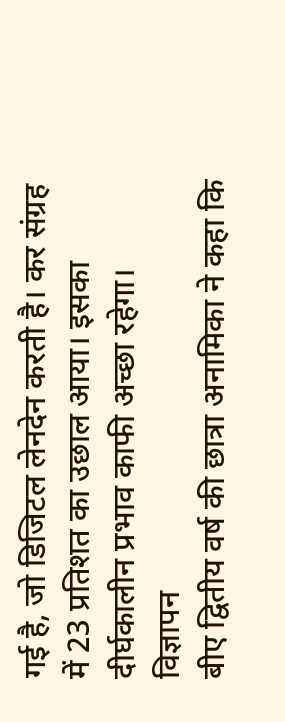गई है, जो डिजिटल लेनदेन करती है। कर संग्रह में 23 प्रतिशत का उछाल आया। इसका दीर्घकालीन प्रभाव काफी अच्छा रहेगा।
विज्ञापन
बीए द्वितीय वर्ष की छात्रा अनामिका ने कहा कि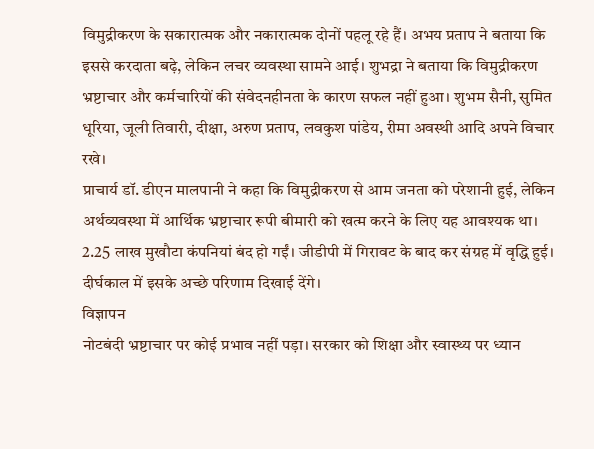विमुद्रीकरण के सकारात्मक और नकारात्मक दोनों पहलू रहे हैं। अभय प्रताप ने बताया कि इससे करदाता बढ़े, लेकिन लचर व्यवस्था सामने आई। शुभद्रा ने बताया कि विमुद्रीकरण भ्रष्टाचार और कर्मचारियों की संवेदनहीनता के कारण सफल नहीं हुआ। शुभम सैनी, सुमित धूरिया, जूली तिवारी, दीक्षा, अरुण प्रताप, लवकुश पांडेय, रीमा अवस्थी आदि अपने विचार रखे।
प्राचार्य डॉ. डीएन मालपानी ने कहा कि विमुद्रीकरण से आम जनता को परेशानी हुई, लेकिन अर्थव्यवस्था में आर्थिक भ्रष्टाचार रूपी बीमारी को खत्म करने के लिए यह आवश्यक था। 2.25 लाख मुखौटा कंपनियां बंद हो गईं। जीडीपी में गिरावट के बाद कर संग्रह में वृद्धि हुई। दीर्घकाल में इसके अच्छे परिणाम दिखाई देंगे।
विज्ञापन
नोटबंदी भ्रष्टाचार पर कोई प्रभाव नहीं पड़ा। सरकार को शिक्षा और स्वास्थ्य पर ध्यान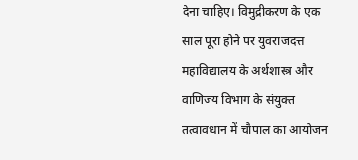देना चाहिए। विमुद्रीकरण के एक साल पूरा होने पर युवराजदत्त महाविद्यालय के अर्थशास्त्र और वाणिज्य विभाग के संयुक्त तत्वावधान में चौपाल का आयोजन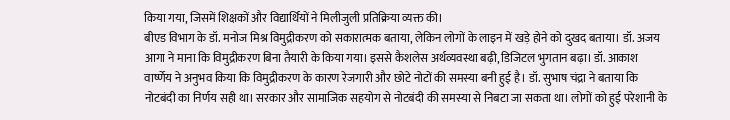किया गया, जिसमें शिक्षकों और विद्यार्थियों ने मिलीजुली प्रतिक्रिया व्यक्त की।
बीएड विभाग के डॉ. मनोज मिश्र विमुद्रीकरण को सकारात्मक बताया, लेकिन लोगों के लाइन में खड़े होने को दुखद बताया। डॉ. अजय आगा ने माना कि विमुद्रीकरण बिना तैयारी के किया गया। इससे कैशलेस अर्थव्यवस्था बढ़ी, डिजिटल भुगतान बढ़ा। डॉ. आकाश वार्ष्णेय ने अनुभव किया कि विमुद्रीकरण के कारण रेजगारी और छोटे नोटों की समस्या बनी हुई है। डॉ. सुभाष चंद्रा ने बताया कि नोटबंदी का निर्णय सही था। सरकार और सामाजिक सहयोग से नोटबंदी की समस्या से निबटा जा सकता था। लोगों को हुई परेशानी के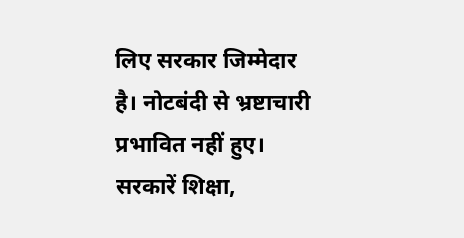लिए सरकार जिम्मेदार है। नोटबंदी से भ्रष्टाचारी प्रभावित नहीं हुए। सरकारें शिक्षा,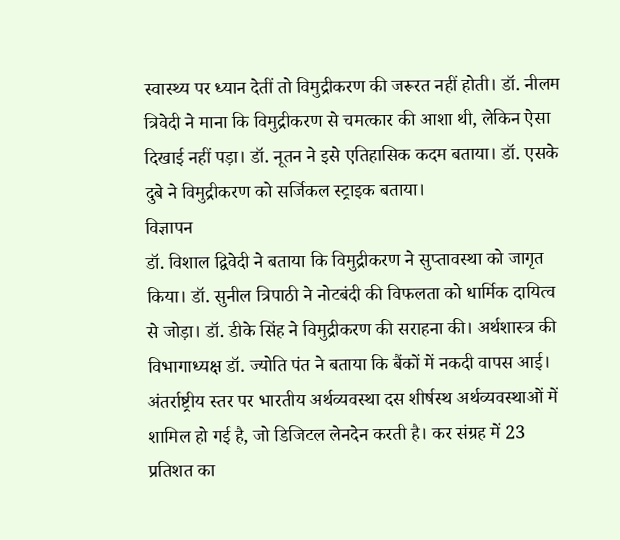स्वास्थ्य पर ध्यान देतीं तो विमुद्रीकरण की जरूरत नहीं होती। डॉ. नीलम त्रिवेदी ने माना कि विमुद्रीकरण से चमत्कार की आशा थी, लेकिन ऐसा दिखाई नहीं पड़ा। डॉ. नूतन ने इसे एतिहासिक कदम बताया। डॉ. एसके दुबे ने विमुद्रीकरण को सर्जिकल स्ट्राइक बताया।
विज्ञापन
डॉ. विशाल द्विवेदी ने बताया कि विमुद्रीकरण ने सुप्तावस्था को जागृत किया। डॉ. सुनील त्रिपाठी ने नोटबंदी की विफलता को धार्मिक दायित्व से जोड़ा। डॉ. डीके सिंह ने विमुद्रीकरण की सराहना की। अर्थशास्त्र की विभागाध्यक्ष डॉ. ज्योति पंत ने बताया कि बैंकों में नकदी वापस आई। अंतर्राष्ट्रीय स्तर पर भारतीय अर्थव्यवस्था दस शीर्षस्थ अर्थव्यवस्थाओं में शामिल हो गई है, जो डिजिटल लेनदेन करती है। कर संग्रह में 23 प्रतिशत का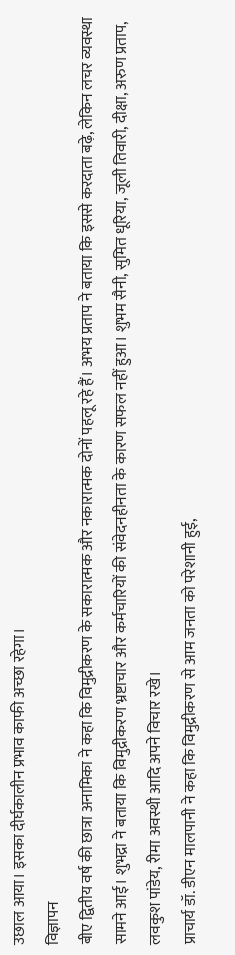उछाल आया। इसका दीर्घकालीन प्रभाव काफी अच्छा रहेगा।
विज्ञापन
बीए द्वितीय वर्ष की छात्रा अनामिका ने कहा कि विमुद्रीकरण के सकारात्मक और नकारात्मक दोनों पहलू रहे हैं। अभय प्रताप ने बताया कि इससे करदाता बढ़े, लेकिन लचर व्यवस्था सामने आई। शुभद्रा ने बताया कि विमुद्रीकरण भ्रष्टाचार और कर्मचारियों की संवेदनहीनता के कारण सफल नहीं हुआ। शुभम सैनी, सुमित धूरिया, जूली तिवारी, दीक्षा, अरुण प्रताप, लवकुश पांडेय, रीमा अवस्थी आदि अपने विचार रखे।
प्राचार्य डॉ. डीएन मालपानी ने कहा कि विमुद्रीकरण से आम जनता को परेशानी हुई,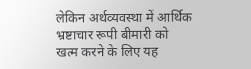लेकिन अर्थव्यवस्था में आर्थिक भ्रष्टाचार रूपी बीमारी को खत्म करने के लिए यह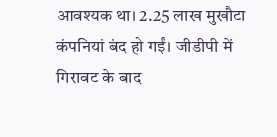आवश्यक था। 2.25 लाख मुखौटा कंपनियां बंद हो गईं। जीडीपी में गिरावट के बाद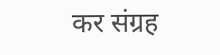कर संग्रह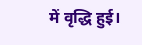में वृद्धि हुई।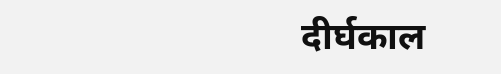दीर्घकाल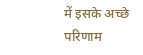में इसके अच्छे परिणाम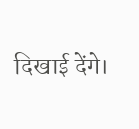दिखाई देंगे।